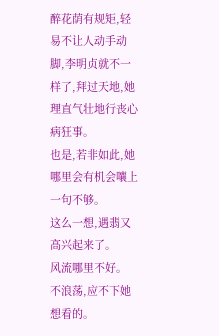醉花荫有规矩,轻易不让人动手动脚,李明贞就不一样了,拜过天地,她理直气壮地行丧心病狂事。
也是,若非如此,她哪里会有机会嚷上一句不够。
这么一想,遇翡又高兴起来了。
风流哪里不好。
不浪荡,应不下她想看的。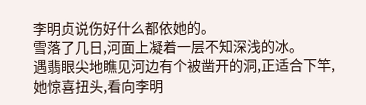李明贞说伤好什么都依她的。
雪落了几日,河面上凝着一层不知深浅的冰。
遇翡眼尖地瞧见河边有个被凿开的洞,正适合下竿,她惊喜扭头,看向李明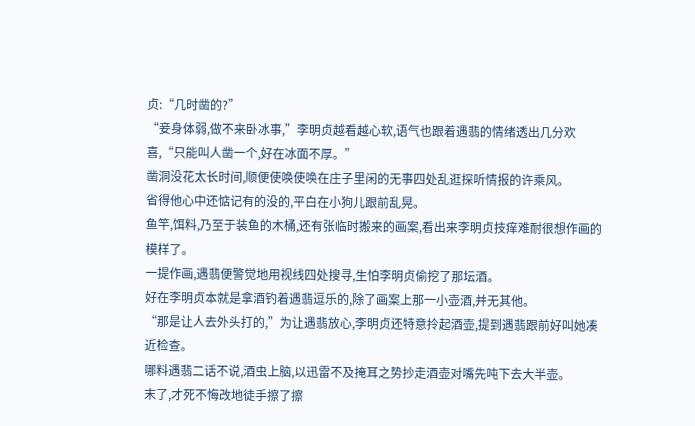贞:“几时凿的?”
“妾身体弱,做不来卧冰事,”李明贞越看越心软,语气也跟着遇翡的情绪透出几分欢喜,“只能叫人凿一个,好在冰面不厚。”
凿洞没花太长时间,顺便使唤使唤在庄子里闲的无事四处乱逛探听情报的许乘风。
省得他心中还惦记有的没的,平白在小狗儿跟前乱晃。
鱼竿,饵料,乃至于装鱼的木桶,还有张临时搬来的画案,看出来李明贞技痒难耐很想作画的模样了。
一提作画,遇翡便警觉地用视线四处搜寻,生怕李明贞偷挖了那坛酒。
好在李明贞本就是拿酒钓着遇翡逗乐的,除了画案上那一小壶酒,并无其他。
“那是让人去外头打的,”为让遇翡放心,李明贞还特意拎起酒壶,提到遇翡跟前好叫她凑近检查。
哪料遇翡二话不说,酒虫上脑,以迅雷不及掩耳之势抄走酒壶对嘴先吨下去大半壶。
末了,才死不悔改地徒手擦了擦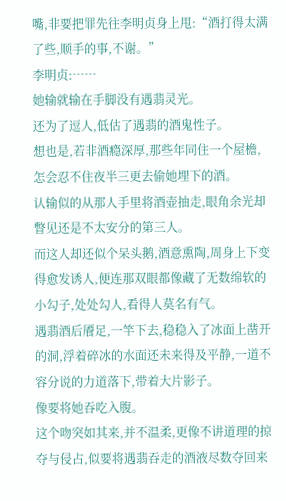嘴,非要把罪先往李明贞身上甩:“酒打得太满了些,顺手的事,不谢。”
李明贞:……
她输就输在手脚没有遇翡灵光。
还为了逗人,低估了遇翡的酒鬼性子。
想也是,若非酒瘾深厚,那些年同住一个屋檐,怎会忍不住夜半三更去偷她埋下的酒。
认输似的从那人手里将酒壶抽走,眼角余光却瞥见还是不太安分的第三人。
而这人却还似个呆头鹅,酒意熏陶,周身上下变得愈发诱人,便连那双眼都像藏了无数绵软的小勾子,处处勾人,看得人莫名有气。
遇翡酒后餍足,一竿下去,稳稳入了冰面上凿开的洞,浮着碎冰的水面还未来得及平静,一道不容分说的力道落下,带着大片影子。
像要将她吞吃入腹。
这个吻突如其来,并不温柔,更像不讲道理的掠夺与侵占,似要将遇翡吞走的酒液尽数夺回来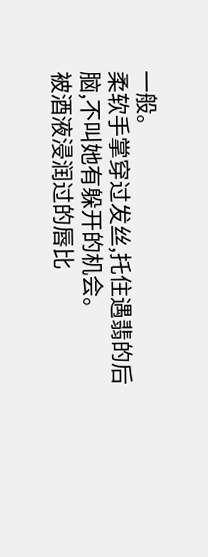一般。
柔软手掌穿过发丝,托住遇翡的后脑,不叫她有躲开的机会。
被酒液浸润过的唇比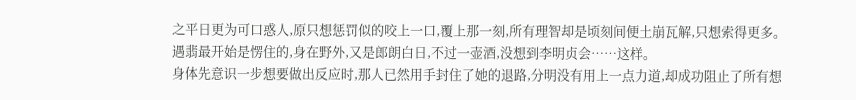之平日更为可口惑人,原只想惩罚似的咬上一口,覆上那一刻,所有理智却是顷刻间便土崩瓦解,只想索得更多。
遇翡最开始是愣住的,身在野外,又是郎朗白日,不过一壶酒,没想到李明贞会……这样。
身体先意识一步想要做出反应时,那人已然用手封住了她的退路,分明没有用上一点力道,却成功阻止了所有想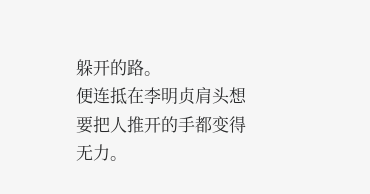躲开的路。
便连抵在李明贞肩头想要把人推开的手都变得无力。